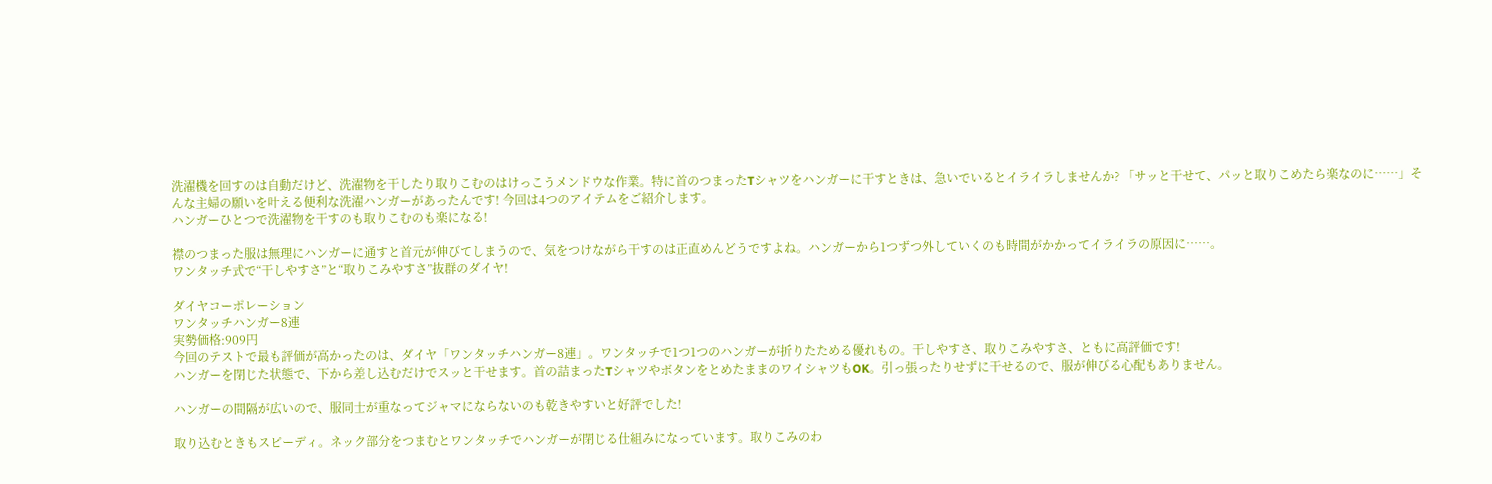洗濯機を回すのは自動だけど、洗濯物を干したり取りこむのはけっこうメンドウな作業。特に首のつまったTシャツをハンガーに干すときは、急いでいるとイライラしませんか? 「サッと干せて、パッと取りこめたら楽なのに……」そんな主婦の願いを叶える便利な洗濯ハンガーがあったんです! 今回は4つのアイテムをご紹介します。
ハンガーひとつで洗濯物を干すのも取りこむのも楽になる!

襟のつまった服は無理にハンガーに通すと首元が伸びてしまうので、気をつけながら干すのは正直めんどうですよね。ハンガーから1つずつ外していくのも時間がかかってイライラの原因に……。
ワンタッチ式で“干しやすさ”と“取りこみやすさ”抜群のダイヤ!

ダイヤコーポレーション
ワンタッチハンガー8連
実勢価格:909円
今回のテストで最も評価が高かったのは、ダイヤ「ワンタッチハンガー8連」。ワンタッチで1つ1つのハンガーが折りたためる優れもの。干しやすさ、取りこみやすさ、ともに高評価です!
ハンガーを閉じた状態で、下から差し込むだけでスッと干せます。首の詰まったTシャツやボタンをとめたままのワイシャツもOK。引っ張ったりせずに干せるので、服が伸びる心配もありません。

ハンガーの間隔が広いので、服同士が重なってジャマにならないのも乾きやすいと好評でした!

取り込むときもスピーディ。ネック部分をつまむとワンタッチでハンガーが閉じる仕組みになっています。取りこみのわ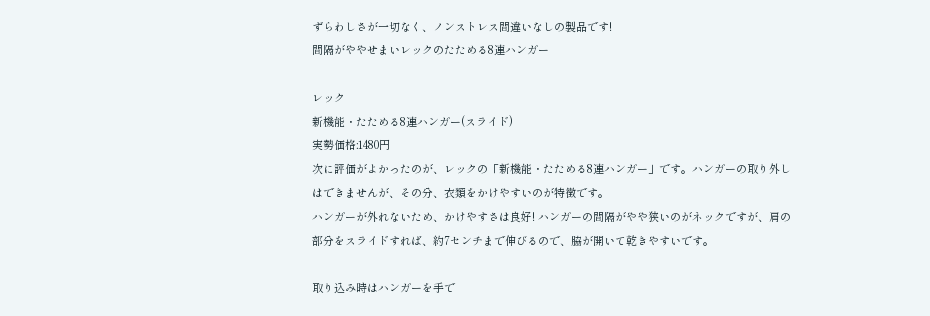ずらわしさが一切なく、ノンストレス間違いなしの製品です!
間隔がややせまいレックのたためる8連ハンガー

レック
新機能・たためる8連ハンガー(スライド)
実勢価格:1480円
次に評価がよかったのが、レックの「新機能・たためる8連ハンガー」です。ハンガーの取り外しはできませんが、その分、衣類をかけやすいのが特徴です。
ハンガーが外れないため、かけやすさは良好! ハンガーの間隔がやや狭いのがネックですが、肩の部分をスライドすれば、約7センチまで伸びるので、脇が開いて乾きやすいです。

取り込み時はハンガーを手で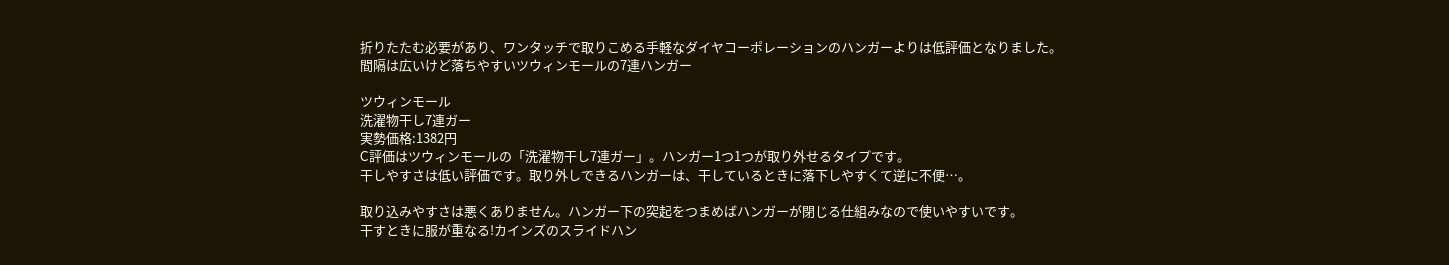折りたたむ必要があり、ワンタッチで取りこめる手軽なダイヤコーポレーションのハンガーよりは低評価となりました。
間隔は広いけど落ちやすいツウィンモールの7連ハンガー

ツウィンモール
洗濯物干し7連ガー
実勢価格:1382円
C評価はツウィンモールの「洗濯物干し7連ガー」。ハンガー1つ1つが取り外せるタイプです。
干しやすさは低い評価です。取り外しできるハンガーは、干しているときに落下しやすくて逆に不便…。

取り込みやすさは悪くありません。ハンガー下の突起をつまめばハンガーが閉じる仕組みなので使いやすいです。
干すときに服が重なる!カインズのスライドハン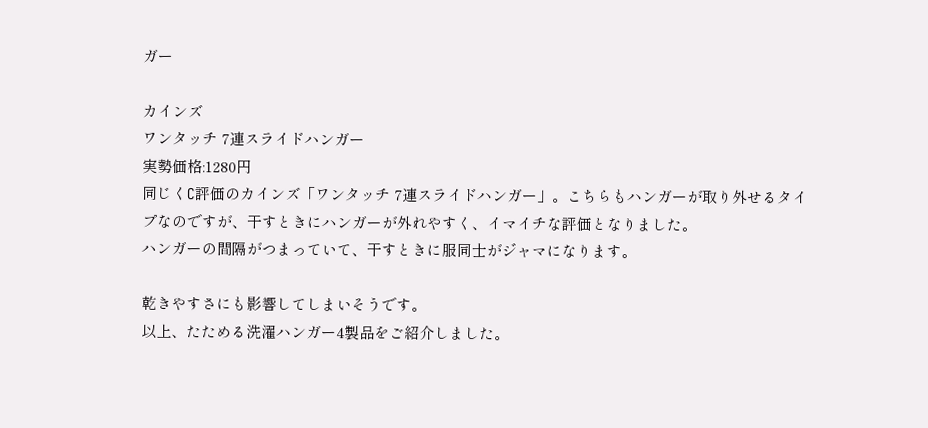ガー

カインズ
ワンタッチ 7連スライドハンガー
実勢価格:1280円
同じくC評価のカインズ「ワンタッチ 7連スライドハンガー」。こちらもハンガーが取り外せるタイプなのですが、干すときにハンガーが外れやすく、イマイチな評価となりました。
ハンガーの間隔がつまっていて、干すときに服同士がジャマになります。

乾きやすさにも影響してしまいそうです。
以上、たためる洗濯ハンガー4製品をご紹介しました。